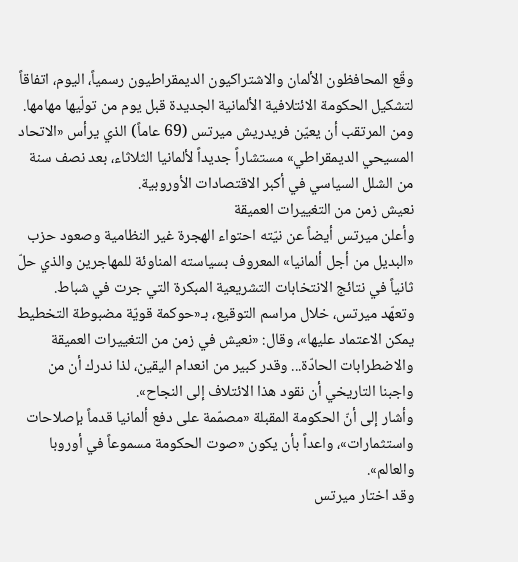وقّع المحافظون الألمان والاشتراكيون الديمقراطيون رسمياً، اليوم، اتفاقاً لتشكيل الحكومة الائتلافية الألمانية الجديدة قبل يوم من تولّيها مهامها.
ومن المرتقب أن يعيّن فريدريش ميرتس (69 عاماً) الذي يرأس «الاتحاد المسيحي الديمقراطي» مستشاراً جديداً لألمانيا الثلاثاء، بعد نصف سنة من الشلل السياسي في أكبر الاقتصادات الأوروبية.
نعيش زمن من التغييرات العميقة
وأعلن ميرتس أيضاً عن نيّته احتواء الهجرة غير النظامية وصعود حزب «البديل من أجل ألمانيا» المعروف بسياسته المناوئة للمهاجرين والذي حلّ ثانياً في نتائج الانتخابات التشريعية المبكرة التي جرت في شباط.
وتعهّد ميرتس، خلال مراسم التوقيع، بـ«حوكمة قويّة مضبوطة التخطيط يمكن الاعتماد عليها»، وقال: «نعيش في زمن من التغييرات العميقة والاضطرابات الحادّة... وقدر كبير من انعدام اليقين، لذا ندرك أن من واجبنا التاريخي أن نقود هذا الائتلاف إلى النجاح».
وأشار إلى أنّ الحكومة المقبلة «مصمّمة على دفع ألمانيا قدماً بإصلاحات واستثمارات»، واعداً بأن يكون «صوت الحكومة مسموعاً في أوروبا والعالم».
وقد اختار ميرتس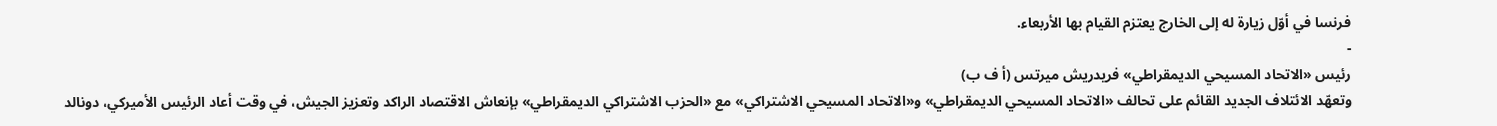فرنسا في أوّل زيارة له إلى الخارج يعتزم القيام بها الأربعاء.
-
رئيس «الاتحاد المسيحي الديمقراطي» فريدريش ميرتس (أ ف ب)
وتعهّد الائتلاف الجديد القائم على تحالف «الاتحاد المسيحي الديمقراطي» و«الاتحاد المسيحي الاشتراكي» مع «الحزب الاشتراكي الديمقراطي» بإنعاش الاقتصاد الراكد وتعزيز الجيش، في وقت أعاد الرئيس الأميركي، دونالد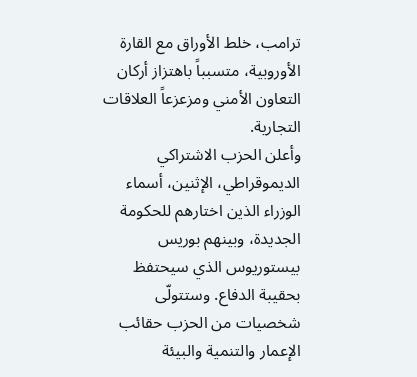ترامب، خلط الأوراق مع القارة الأوروبية، متسبباً باهتزاز أركان التعاون الأمني ومزعزعاً العلاقات التجارية.
وأعلن الحزب الاشتراكي الديموقراطي، الإثنين، أسماء الوزراء الذين اختارهم للحكومة الجديدة، وبينهم بوريس بيستوريوس الذي سيحتفظ بحقيبة الدفاع. وستتولّى شخصيات من الحزب حقائب الإعمار والتنمية والبيئة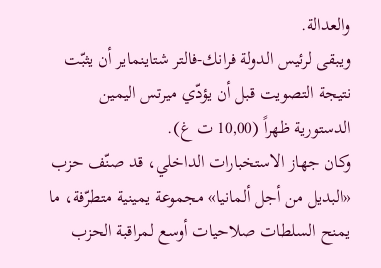والعدالة.
ويبقى لرئيس الدولة فرانك-فالتر شتاينماير أن يثبّت نتيجة التصويت قبل أن يؤدّي ميرتس اليمين الدستورية ظهراً (10,00 ت غ).
وكان جهاز الاستخبارات الداخلي، قد صنّف حزب «البديل من أجل ألمانيا» مجموعة يمينية متطرّفة، ما يمنح السلطات صلاحيات أوسع لمراقبة الحزب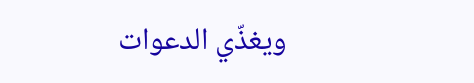ويغذّي الدعوات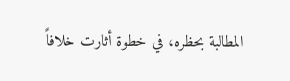المطالبة بحظره، في خطوة أثارت خلافاً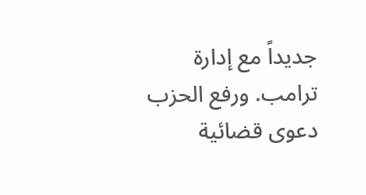جديداً مع إدارة ترامب. ورفع الحزب دعوى قضائية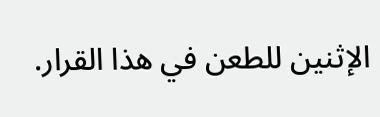الإثنين للطعن في هذا القرار.